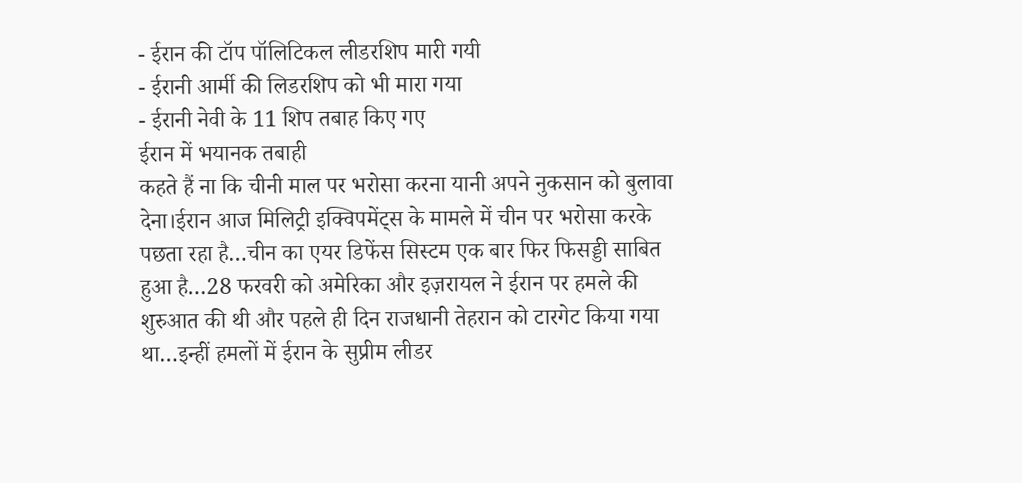- ईरान की टॉप पॉलिटिकल लीडरशिप मारी गयी
- ईरानी आर्मी की लिडरशिप को भी मारा गया
- ईरानी नेवी के 11 शिप तबाह किए गए
ईरान में भयानक तबाही
कहते हैं ना कि चीनी माल पर भरोसा करना यानी अपने नुकसान को बुलावा देना।ईरान आज मिलिट्री इक्विपमेंट्स के मामले में चीन पर भरोसा करके पछता रहा है…चीन का एयर डिफेंस सिस्टम एक बार फिर फिसड्डी साबित हुआ है…28 फरवरी को अमेरिका और इज़रायल ने ईरान पर हमले की शुरुआत की थी और पहले ही दिन राजधानी तेहरान को टारगेट किया गया था…इन्हीं हमलों में ईरान के सुप्रीम लीडर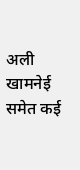अली खामनेई समेत कई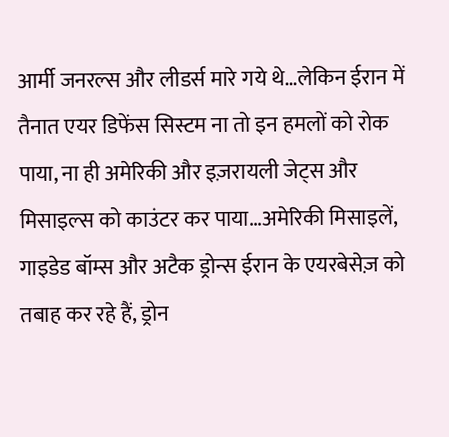आर्मी जनरल्स और लीडर्स मारे गये थे…लेकिन ईरान में तैनात एयर डिफेंस सिस्टम ना तो इन हमलों को रोक पाया, ना ही अमेरिकी और इज़रायली जेट्स और मिसाइल्स को काउंटर कर पाया…अमेरिकी मिसाइलें, गाइडेड बॉम्स और अटैक ड्रोन्स ईरान के एयरबेसेज़ को तबाह कर रहे हैं, ड्रोन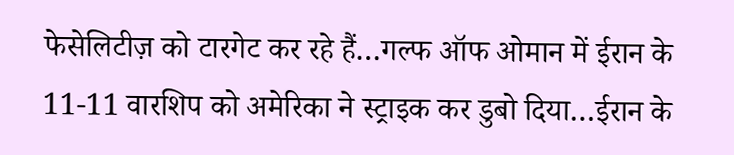फेसेलिटीज़ को टारगेट कर रहे हैं…गल्फ ऑफ ओमान में ईरान के 11-11 वारशिप को अमेरिका ने स्ट्राइक कर डुबो दिया…ईरान के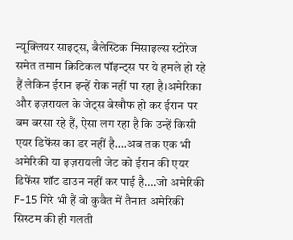न्यूक्लियर साइट्स, बैलेस्टिक मिसाइल्स स्टोरेज समेत तमाम क्रिटिकल पॉइन्ट्स पर ये हमले हो रहे हैं लेकिन ईरान इन्हें रोक नहीं पा रहा है।अमेरिका और इज़रायल के जेट्स बेखौफ हो कर ईरान पर बम बरसा रहे हैं, ऐसा लग रहा है कि उन्हें किसी एयर डिफेंस का डर नहीं है….अब तक एक भी अमेरिकी या इज़रायली जेट को ईरान की एयर डिफेंस शॉट डाउन नहीं कर पाई है….जो अमेरिकी F-15 गिरे भी हैं वो कुवैत में तैनात अमेरिकी सिस्टम की ही गलती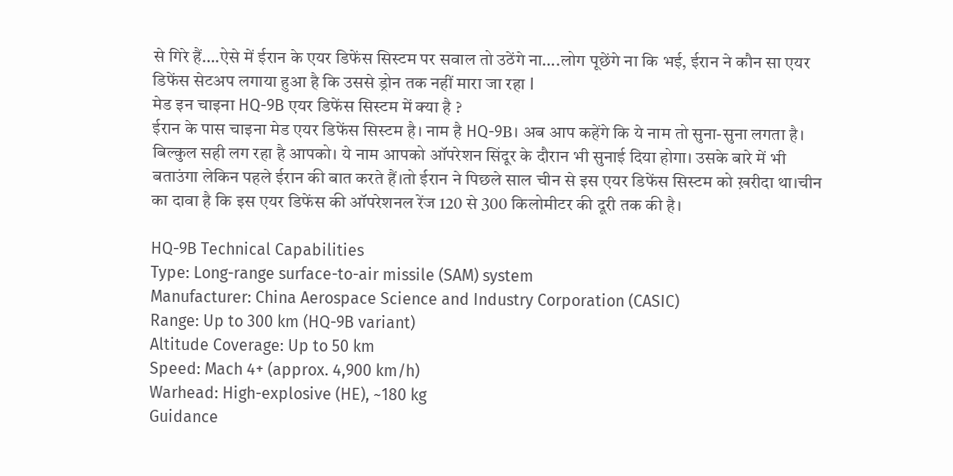से गिरे हैं….ऐसे में ईरान के एयर डिफेंस सिस्टम पर सवाल तो उठेंगे ना….लोग पूछेंगे ना कि भई, ईरान ने कौन सा एयर डिफेंस सेटअप लगाया हुआ है कि उससे ड्रोन तक नहीं मारा जा रहा I
मेड इन चाइना HQ-9B एयर डिफेंस सिस्टम में क्या है ?
ईरान के पास चाइना मेड एयर डिफेंस सिस्टम है। नाम है HQ-9B। अब आप कहेंगे कि ये नाम तो सुना-सुना लगता है। बिल्कुल सही लग रहा है आपको। ये नाम आपको ऑपरेशन सिंदूर के दौरान भी सुनाई दिया होगा। उसके बारे में भी बताउंगा लेकिन पहले ईरान की बात करते हैं।तो ईरान ने पिछले साल चीन से इस एयर डिफेंस सिस्टम को ख़रीदा था।चीन का दावा है कि इस एयर डिफेंस की ऑपरेशनल रेंज 120 से 300 किलोमीटर की दूरी तक की है।

HQ-9B Technical Capabilities
Type: Long-range surface-to-air missile (SAM) system
Manufacturer: China Aerospace Science and Industry Corporation (CASIC)
Range: Up to 300 km (HQ-9B variant)
Altitude Coverage: Up to 50 km
Speed: Mach 4+ (approx. 4,900 km/h)
Warhead: High-explosive (HE), ~180 kg
Guidance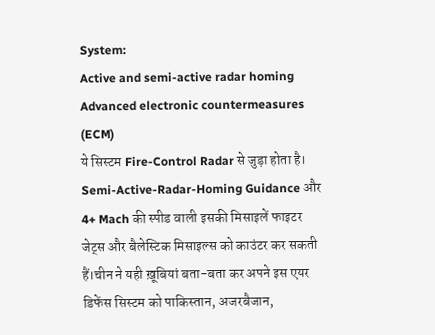System:
Active and semi-active radar homing
Advanced electronic countermeasures (ECM)
ये सिस्टम Fire-Control Radar से जुड़ा होता है। Semi-Active-Radar-Homing Guidance और 4+ Mach की स्पीड वाली इसकी मिसाइलें फाइटर जेट्स और बैलेस्टिक मिसाइल्स को काउंटर कर सकती हैं।चीन ने यही ख़ूबियां बता-बता कर अपने इस एयर डिफेंस सिस्टम को पाकिस्तान, अजरबैजान,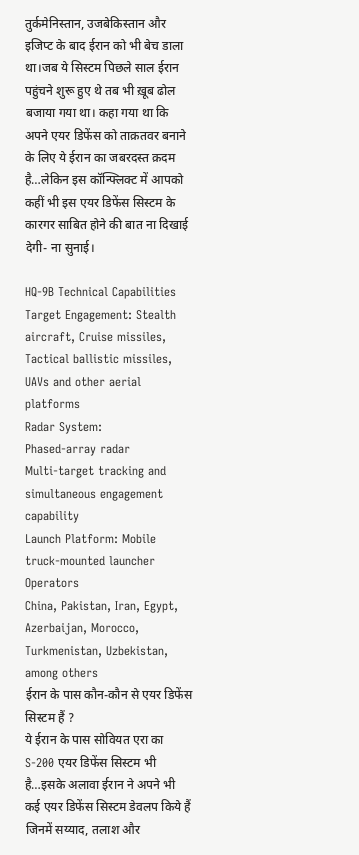तुर्कमेनिस्तान, उजबेकिस्तान और इजिप्ट के बाद ईरान को भी बेच डाला था।जब ये सिस्टम पिछले साल ईरान पहुंचने शुरू हुए थे तब भी ख़ूब ढोल बजाया गया था। कहा गया था कि अपने एयर डिफेंस को ताक़तवर बनाने के लिए ये ईरान का जबरदस्त क़दम है…लेकिन इस कॉन्फ्लिक्ट में आपको कहीं भी इस एयर डिफेंस सिस्टम के कारगर साबित होने की बात ना दिखाई देगी- ना सुनाई।

HQ-9B Technical Capabilities
Target Engagement: Stealth aircraft, Cruise missiles, Tactical ballistic missiles, UAVs and other aerial platforms
Radar System:
Phased-array radar
Multi-target tracking and simultaneous engagement capability
Launch Platform: Mobile truck-mounted launcher
Operators
China, Pakistan, Iran, Egypt, Azerbaijan, Morocco, Turkmenistan, Uzbekistan, among others
ईरान के पास कौन-कौन से एयर डिफेंस सिस्टम हैं ?
ये ईरान के पास सोवियत एरा का S-200 एयर डिफेंस सिस्टम भी है…इसके अलावा ईरान ने अपने भी कई एयर डिफेंस सिस्टम डेवलप किये हैं जिनमें सय्याद, तलाश और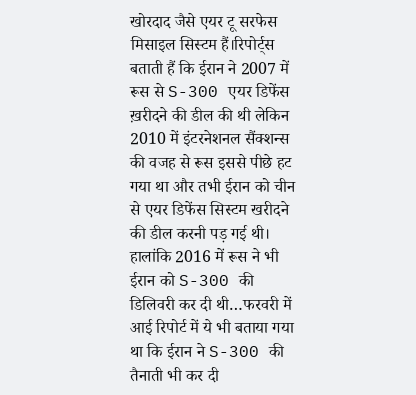खोरदाद जैसे एयर टू सरफेस मिसाइल सिस्टम हैं।रिपोर्ट्स बताती हैं कि ईरान ने 2007 में रूस से S-300 एयर डिफेंस ख़रीदने की डील की थी लेकिन 2010 में इंटरनेशनल सैंक्शन्स की वजह से रूस इससे पीछे हट गया था और तभी ईरान को चीन से एयर डिफेंस सिस्टम खरीदने की डील करनी पड़ गई थी। हालांकि 2016 में रूस ने भी ईरान को S-300 की डिलिवरी कर दी थी…फरवरी में आई रिपोर्ट में ये भी बताया गया था कि ईरान ने S-300 की तैनाती भी कर दी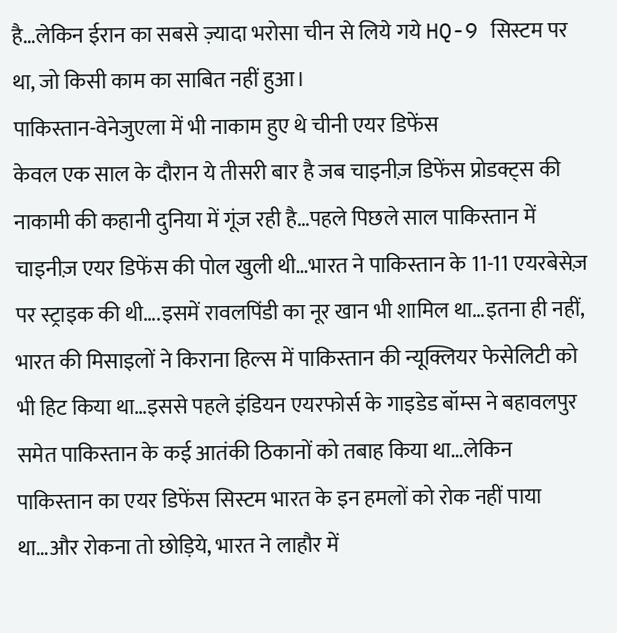है…लेकिन ईरान का सबसे ज़्यादा भरोसा चीन से लिये गये HQ-9 सिस्टम पर था, जो किसी काम का साबित नहीं हुआ।
पाकिस्तान-वेनेजुएला में भी नाकाम हुए थे चीनी एयर डिफेंस
केवल एक साल के दौरान ये तीसरी बार है जब चाइनीज़ डिफेंस प्रोडक्ट्स की नाकामी की कहानी दुनिया में गूंज रही है…पहले पिछले साल पाकिस्तान में चाइनीज़ एयर डिफेंस की पोल खुली थी…भारत ने पाकिस्तान के 11-11 एयरबेसेज़ पर स्ट्राइक की थी….इसमें रावलपिंडी का नूर खान भी शामिल था…इतना ही नहीं, भारत की मिसाइलों ने किराना हिल्स में पाकिस्तान की न्यूक्लियर फेसेलिटी को भी हिट किया था…इससे पहले इंडियन एयरफोर्स के गाइडेड बॉम्स ने बहावलपुर समेत पाकिस्तान के कई आतंकी ठिकानों को तबाह किया था…लेकिन पाकिस्तान का एयर डिफेंस सिस्टम भारत के इन हमलों को रोक नहीं पाया था…और रोकना तो छोड़िये, भारत ने लाहौर में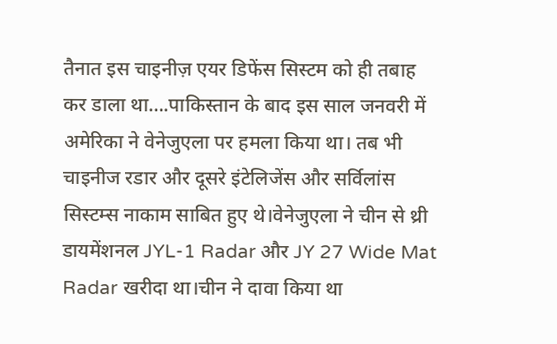तैनात इस चाइनीज़ एयर डिफेंस सिस्टम को ही तबाह कर डाला था….पाकिस्तान के बाद इस साल जनवरी में अमेरिका ने वेनेजुएला पर हमला किया था। तब भी चाइनीज रडार और दूसरे इंटेलिजेंस और सर्विलांस सिस्टम्स नाकाम साबित हुए थे।वेनेजुएला ने चीन से थ्री डायमेंशनल JYL-1 Radar और JY 27 Wide Mat Radar खरीदा था।चीन ने दावा किया था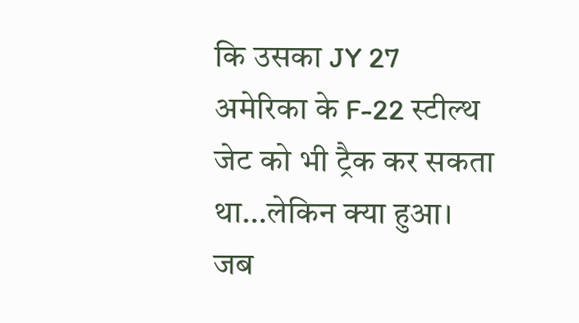कि उसका JY 27 अमेरिका के F-22 स्टील्थ जेट को भी ट्रैक कर सकता था…लेकिन क्या हुआ। जब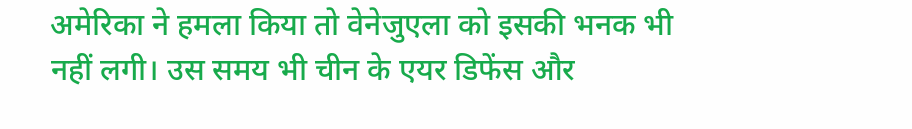अमेरिका ने हमला किया तो वेनेजुएला को इसकी भनक भी नहीं लगी। उस समय भी चीन के एयर डिफेंस और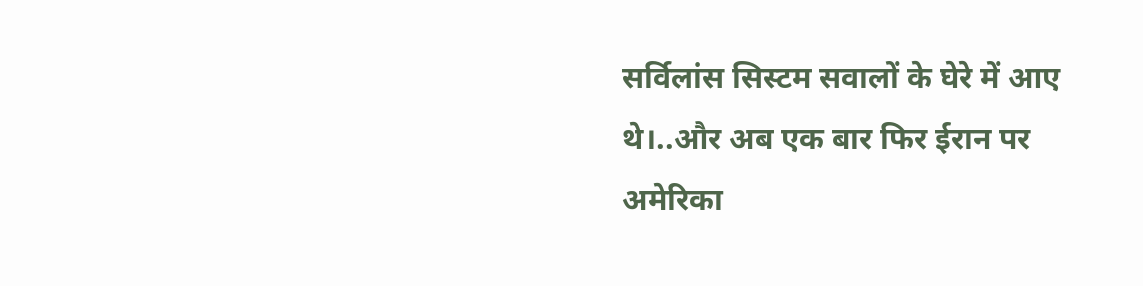सर्विलांस सिस्टम सवालों के घेरे में आए थे।..और अब एक बार फिर ईरान पर अमेरिका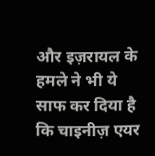और इज़रायल के हमले ने भी ये साफ कर दिया है कि चाइनीज़ एयर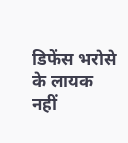डिफेंस भरोसे के लायक नहीं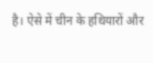है। ऐसे में चीन के हथियारों और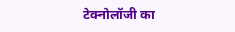टेक्नोलॉजी का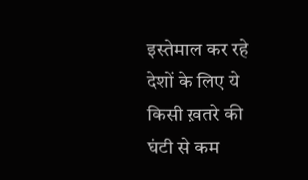इस्तेमाल कर रहे देशों के लिए ये किसी ख़तरे की घंटी से कम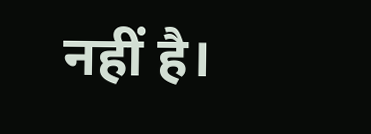नहीं है।